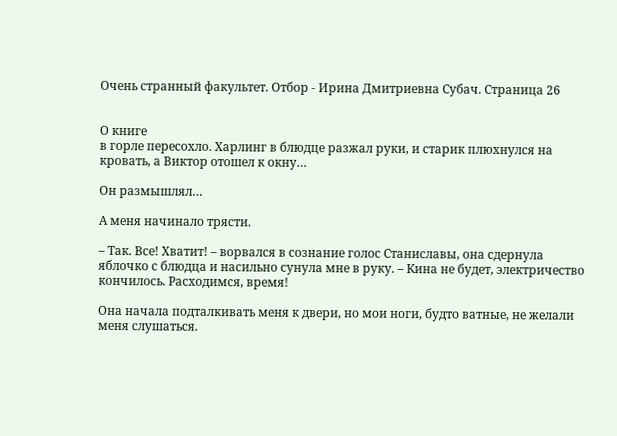Очень странный факультет. Отбор - Ирина Дмитриевна Субач. Страница 26


О книге
в горле пересохло. Харлинг в блюдце разжал руки, и старик плюхнулся на кровать, а Виктор отошел к окну…

Он размышлял…

А меня начинало трясти.

– Так. Все! Хватит! – ворвался в сознание голос Станиславы, она сдернула яблочко с блюдца и насильно сунула мне в руку. – Кина не будет, электричество кончилось. Расходимся, время!

Она начала подталкивать меня к двери, но мои ноги, будто ватные, не желали меня слушаться.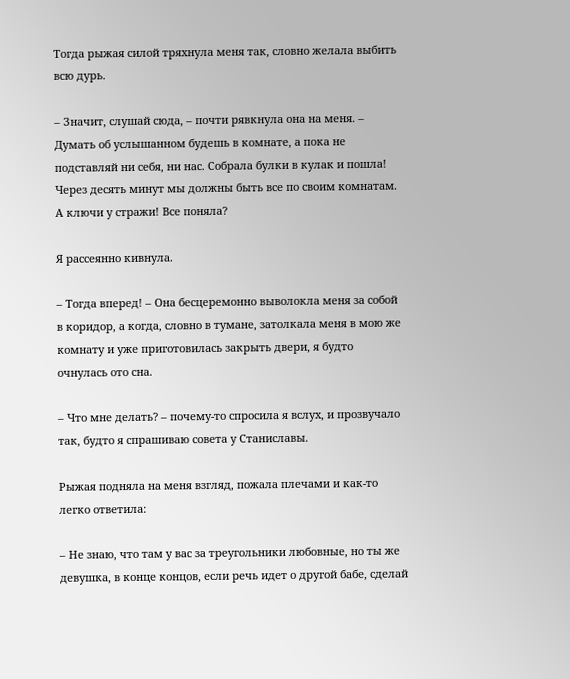Тогда рыжая силой тряхнула меня так, словно желала выбить всю дурь.

– Значит, слушай сюда, – почти рявкнула она на меня. – Думать об услышанном будешь в комнате, а пока не подставляй ни себя, ни нас. Собрала булки в кулак и пошла! Через десять минут мы должны быть все по своим комнатам. А ключи у стражи! Все поняла?

Я рассеянно кивнула.

– Тогда вперед! – Она бесцеремонно выволокла меня за собой в коридор, а когда, словно в тумане, затолкала меня в мою же комнату и уже приготовилась закрыть двери, я будто очнулась ото сна.

– Что мне делать? – почему-то спросила я вслух, и прозвучало так, будто я спрашиваю совета у Станиславы.

Рыжая подняла на меня взгляд, пожала плечами и как-то легко ответила:

– Не знаю, что там у вас за треугольники любовные, но ты же девушка, в конце концов, если речь идет о другой бабе, сделай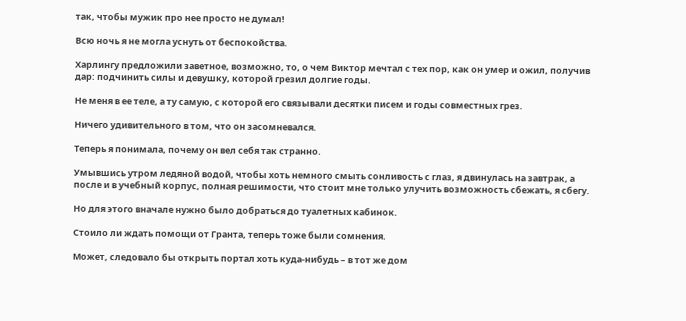так, чтобы мужик про нее просто не думал!

Всю ночь я не могла уснуть от беспокойства.

Харлингу предложили заветное, возможно, то, о чем Виктор мечтал с тех пор, как он умер и ожил, получив дар: подчинить силы и девушку, которой грезил долгие годы.

Не меня в ее теле, а ту самую, с которой его связывали десятки писем и годы совместных грез.

Ничего удивительного в том, что он засомневался.

Теперь я понимала, почему он вел себя так странно.

Умывшись утром ледяной водой, чтобы хоть немного смыть сонливость с глаз, я двинулась на завтрак, а после и в учебный корпус, полная решимости, что стоит мне только улучить возможность сбежать, я сбегу.

Но для этого вначале нужно было добраться до туалетных кабинок.

Стоило ли ждать помощи от Гранта, теперь тоже были сомнения.

Может, следовало бы открыть портал хоть куда-нибудь – в тот же дом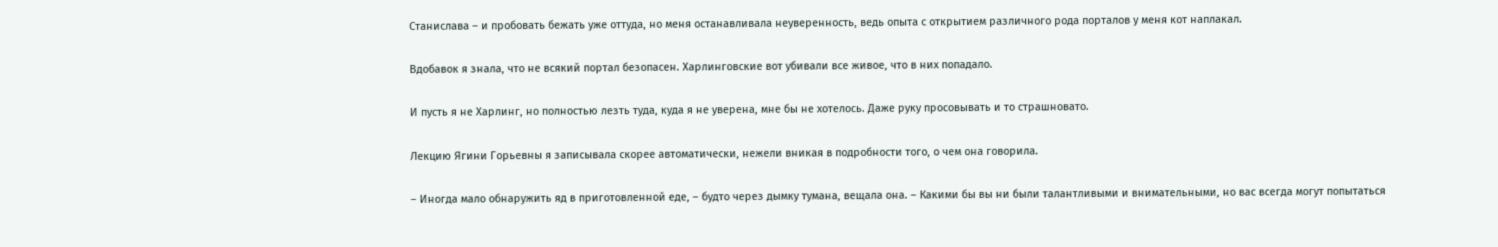Станислава – и пробовать бежать уже оттуда, но меня останавливала неуверенность, ведь опыта с открытием различного рода порталов у меня кот наплакал.

Вдобавок я знала, что не всякий портал безопасен. Харлинговские вот убивали все живое, что в них попадало.

И пусть я не Харлинг, но полностью лезть туда, куда я не уверена, мне бы не хотелось. Даже руку просовывать и то страшновато.

Лекцию Ягини Горьевны я записывала скорее автоматически, нежели вникая в подробности того, о чем она говорила.

– Иногда мало обнаружить яд в приготовленной еде, – будто через дымку тумана, вещала она. – Какими бы вы ни были талантливыми и внимательными, но вас всегда могут попытаться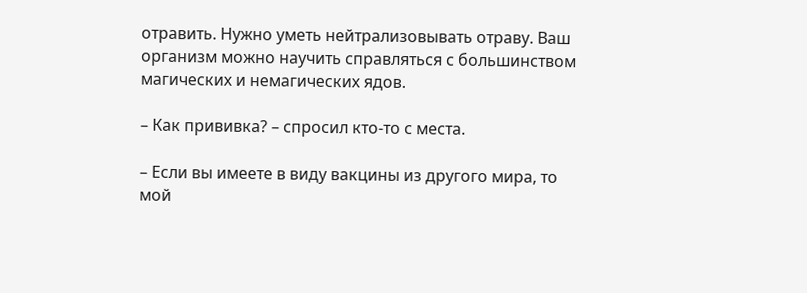отравить. Нужно уметь нейтрализовывать отраву. Ваш организм можно научить справляться с большинством магических и немагических ядов.

– Как прививка? – спросил кто-то с места.

– Если вы имеете в виду вакцины из другого мира, то мой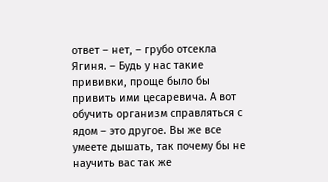ответ – нет, – грубо отсекла Ягиня. – Будь у нас такие прививки, проще было бы привить ими цесаревича. А вот обучить организм справляться с ядом – это другое. Вы же все умеете дышать, так почему бы не научить вас так же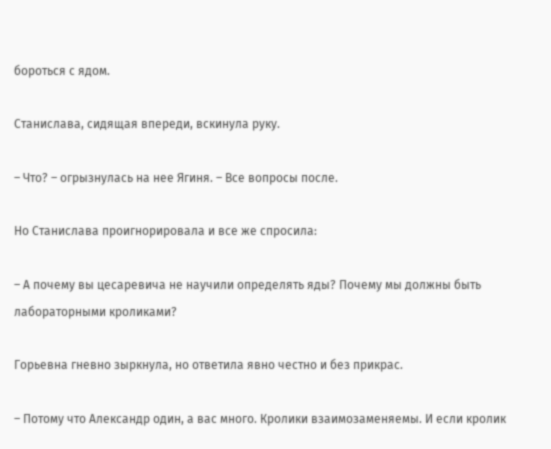бороться с ядом.

Станислава, сидящая впереди, вскинула руку.

– Что? – огрызнулась на нее Ягиня. – Все вопросы после.

Но Станислава проигнорировала и все же спросила:

– А почему вы цесаревича не научили определять яды? Почему мы должны быть лабораторными кроликами?

Горьевна гневно зыркнула, но ответила явно честно и без прикрас.

– Потому что Александр один, а вас много. Кролики взаимозаменяемы. И если кролик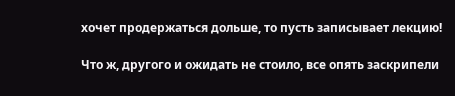хочет продержаться дольше, то пусть записывает лекцию!

Что ж, другого и ожидать не стоило, все опять заскрипели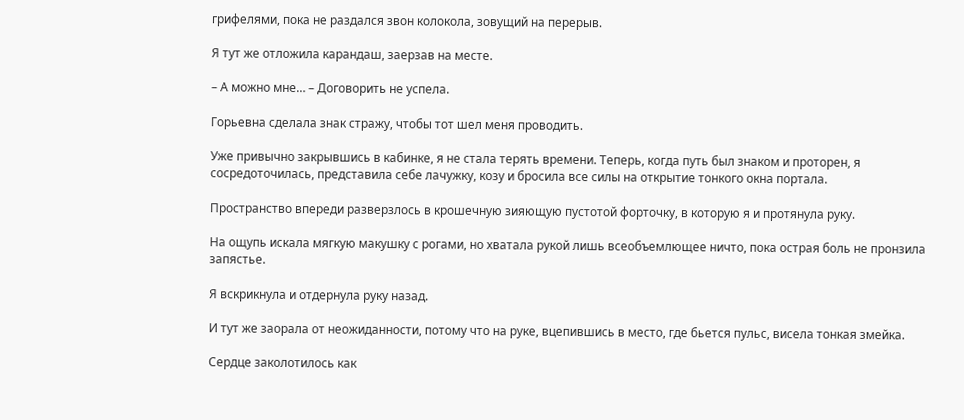грифелями, пока не раздался звон колокола, зовущий на перерыв.

Я тут же отложила карандаш, заерзав на месте.

– А можно мне… – Договорить не успела.

Горьевна сделала знак стражу, чтобы тот шел меня проводить.

Уже привычно закрывшись в кабинке, я не стала терять времени. Теперь, когда путь был знаком и проторен, я сосредоточилась, представила себе лачужку, козу и бросила все силы на открытие тонкого окна портала.

Пространство впереди разверзлось в крошечную зияющую пустотой форточку, в которую я и протянула руку.

На ощупь искала мягкую макушку с рогами, но хватала рукой лишь всеобъемлющее ничто, пока острая боль не пронзила запястье.

Я вскрикнула и отдернула руку назад.

И тут же заорала от неожиданности, потому что на руке, вцепившись в место, где бьется пульс, висела тонкая змейка.

Сердце заколотилось как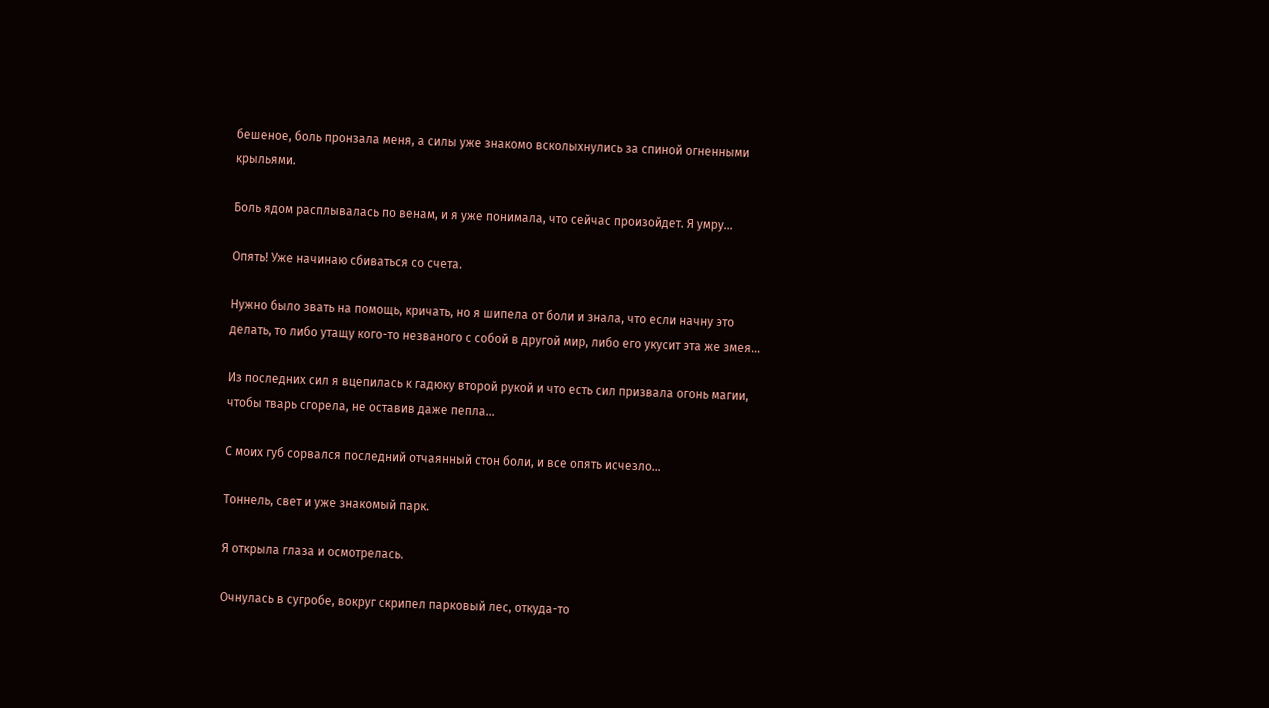бешеное, боль пронзала меня, а силы уже знакомо всколыхнулись за спиной огненными крыльями.

Боль ядом расплывалась по венам, и я уже понимала, что сейчас произойдет. Я умру…

Опять! Уже начинаю сбиваться со счета.

Нужно было звать на помощь, кричать, но я шипела от боли и знала, что если начну это делать, то либо утащу кого-то незваного с собой в другой мир, либо его укусит эта же змея…

Из последних сил я вцепилась к гадюку второй рукой и что есть сил призвала огонь магии, чтобы тварь сгорела, не оставив даже пепла…

С моих губ сорвался последний отчаянный стон боли, и все опять исчезло…

Тоннель, свет и уже знакомый парк.

Я открыла глаза и осмотрелась.

Очнулась в сугробе, вокруг скрипел парковый лес, откуда-то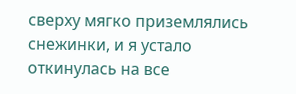сверху мягко приземлялись снежинки, и я устало откинулась на все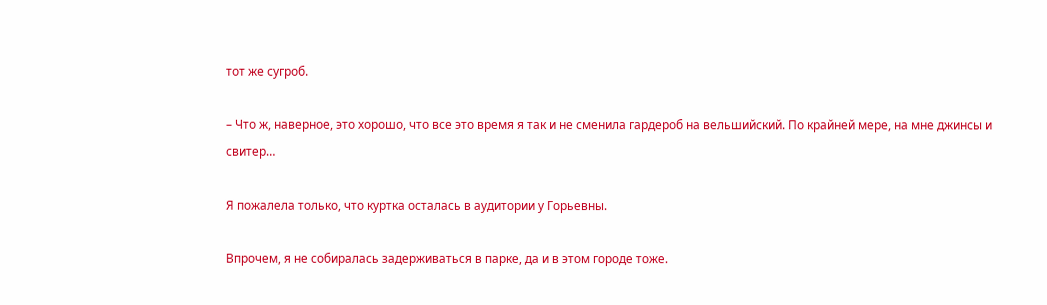тот же сугроб.

– Что ж, наверное, это хорошо, что все это время я так и не сменила гардероб на вельшийский. По крайней мере, на мне джинсы и свитер…

Я пожалела только, что куртка осталась в аудитории у Горьевны.

Впрочем, я не собиралась задерживаться в парке, да и в этом городе тоже.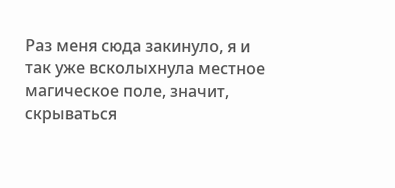Раз меня сюда закинуло, я и так уже всколыхнула местное магическое поле, значит, скрываться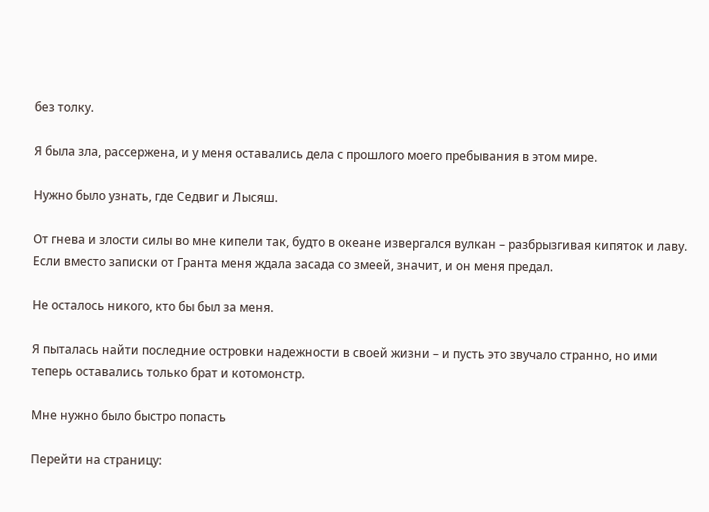без толку.

Я была зла, рассержена, и у меня оставались дела с прошлого моего пребывания в этом мире.

Нужно было узнать, где Седвиг и Лысяш.

От гнева и злости силы во мне кипели так, будто в океане извергался вулкан – разбрызгивая кипяток и лаву. Если вместо записки от Гранта меня ждала засада со змеей, значит, и он меня предал.

Не осталось никого, кто бы был за меня.

Я пыталась найти последние островки надежности в своей жизни – и пусть это звучало странно, но ими теперь оставались только брат и котомонстр.

Мне нужно было быстро попасть

Перейти на страницу: